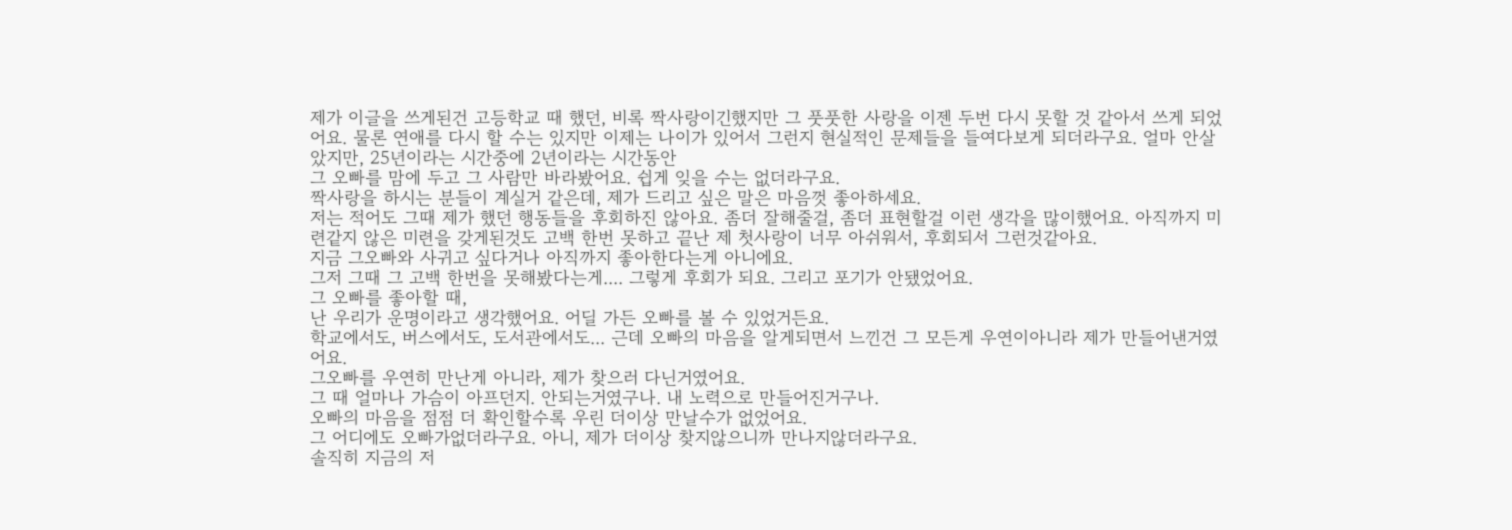제가 이글을 쓰게된건 고등학교 때 했던, 비록 짝사랑이긴했지만 그 풋풋한 사랑을 이젠 두번 다시 못할 것 같아서 쓰게 되었어요. 물론 연애를 다시 할 수는 있지만 이제는 나이가 있어서 그런지 현실적인 문제들을 들여다보게 되더라구요. 얼마 안살았지만, 25년이라는 시간중에 2년이라는 시간동안
그 오빠를 맘에 두고 그 사람만 바라봤어요. 쉽게 잊을 수는 없더라구요.
짝사랑을 하시는 분들이 계실거 같은데, 제가 드리고 싶은 말은 마음껏 좋아하세요.
저는 적어도 그때 제가 했던 행동들을 후회하진 않아요. 좀더 잘해줄걸, 좀더 표현할걸 이런 생각을 많이했어요. 아직까지 미련같지 않은 미련을 갖게된것도 고백 한번 못하고 끝난 제 첫사랑이 너무 아쉬워서, 후회되서 그런것같아요.
지금 그오빠와 사귀고 싶다거나 아직까지 좋아한다는게 아니에요.
그저 그때 그 고백 한번을 못해봤다는게.... 그렇게 후회가 되요. 그리고 포기가 안됐었어요.
그 오빠를 좋아할 때,
난 우리가 운명이라고 생각했어요. 어딜 가든 오빠를 볼 수 있었거든요.
학교에서도, 버스에서도, 도서관에서도... 근데 오빠의 마음을 알게되면서 느낀건 그 모든게 우연이아니라 제가 만들어낸거였어요.
그오빠를 우연히 만난게 아니라, 제가 찾으러 다닌거였어요.
그 때 얼마나 가슴이 아프던지. 안되는거였구나. 내 노력으로 만들어진거구나.
오빠의 마음을 점점 더 확인할수록 우린 더이상 만날수가 없었어요.
그 어디에도 오빠가없더라구요. 아니, 제가 더이상 찾지않으니까 만나지않더라구요.
솔직히 지금의 저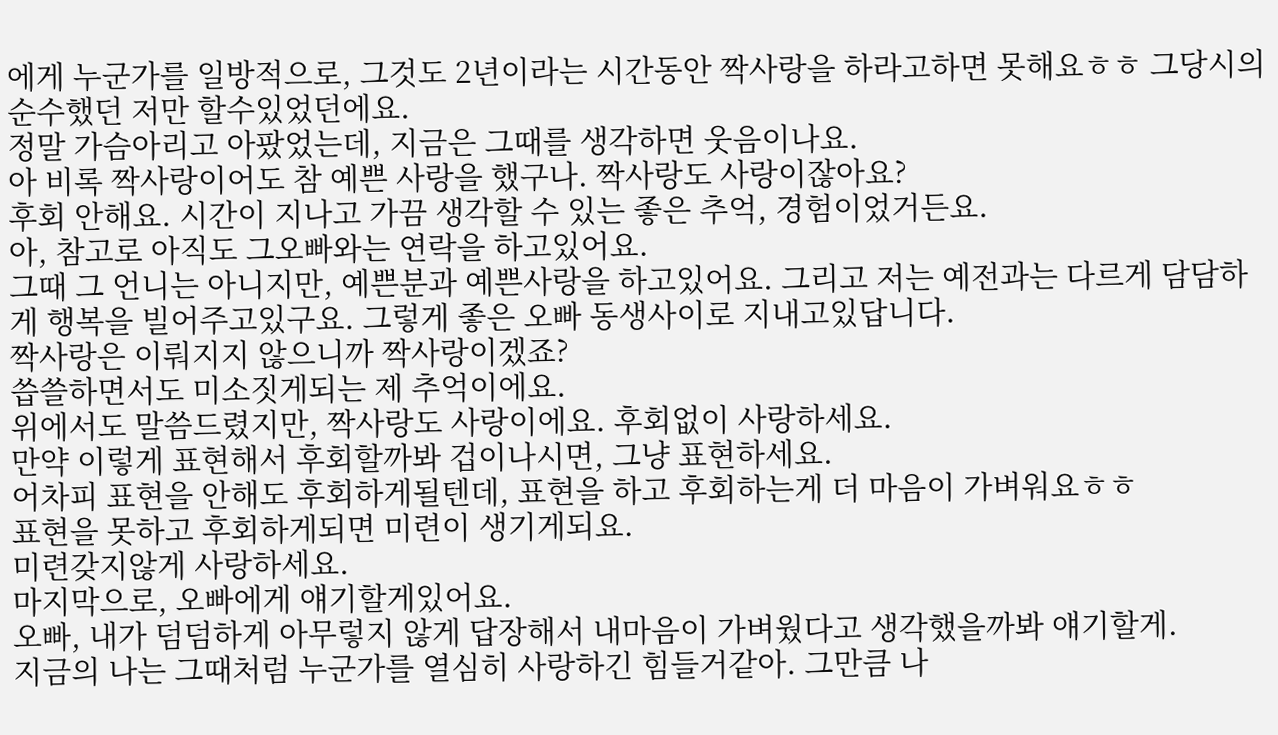에게 누군가를 일방적으로, 그것도 2년이라는 시간동안 짝사랑을 하라고하면 못해요ㅎㅎ 그당시의 순수했던 저만 할수있었던에요.
정말 가슴아리고 아팠었는데, 지금은 그때를 생각하면 웃음이나요.
아 비록 짝사랑이어도 참 예쁜 사랑을 했구나. 짝사랑도 사랑이잖아요?
후회 안해요. 시간이 지나고 가끔 생각할 수 있는 좋은 추억, 경험이었거든요.
아, 참고로 아직도 그오빠와는 연락을 하고있어요.
그때 그 언니는 아니지만, 예쁜분과 예쁜사랑을 하고있어요. 그리고 저는 예전과는 다르게 담담하게 행복을 빌어주고있구요. 그렇게 좋은 오빠 동생사이로 지내고있답니다.
짝사랑은 이뤄지지 않으니까 짝사랑이겠죠?
씁쓸하면서도 미소짓게되는 제 추억이에요.
위에서도 말씀드렸지만, 짝사랑도 사랑이에요. 후회없이 사랑하세요.
만약 이렇게 표현해서 후회할까봐 겁이나시면, 그냥 표현하세요.
어차피 표현을 안해도 후회하게될텐데, 표현을 하고 후회하는게 더 마음이 가벼워요ㅎㅎ
표현을 못하고 후회하게되면 미련이 생기게되요.
미련갖지않게 사랑하세요.
마지막으로, 오빠에게 얘기할게있어요.
오빠, 내가 덤덤하게 아무렇지 않게 답장해서 내마음이 가벼웠다고 생각했을까봐 얘기할게.
지금의 나는 그때처럼 누군가를 열심히 사랑하긴 힘들거같아. 그만큼 나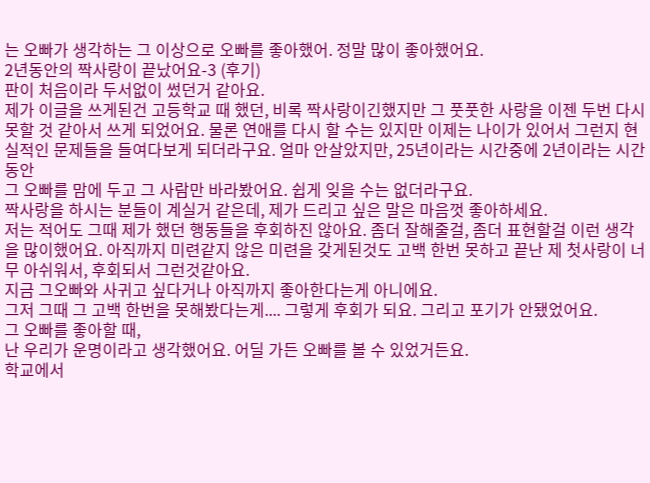는 오빠가 생각하는 그 이상으로 오빠를 좋아했어. 정말 많이 좋아했어요.
2년동안의 짝사랑이 끝났어요-3 (후기)
판이 처음이라 두서없이 썼던거 같아요.
제가 이글을 쓰게된건 고등학교 때 했던, 비록 짝사랑이긴했지만 그 풋풋한 사랑을 이젠 두번 다시 못할 것 같아서 쓰게 되었어요. 물론 연애를 다시 할 수는 있지만 이제는 나이가 있어서 그런지 현실적인 문제들을 들여다보게 되더라구요. 얼마 안살았지만, 25년이라는 시간중에 2년이라는 시간동안
그 오빠를 맘에 두고 그 사람만 바라봤어요. 쉽게 잊을 수는 없더라구요.
짝사랑을 하시는 분들이 계실거 같은데, 제가 드리고 싶은 말은 마음껏 좋아하세요.
저는 적어도 그때 제가 했던 행동들을 후회하진 않아요. 좀더 잘해줄걸, 좀더 표현할걸 이런 생각을 많이했어요. 아직까지 미련같지 않은 미련을 갖게된것도 고백 한번 못하고 끝난 제 첫사랑이 너무 아쉬워서, 후회되서 그런것같아요.
지금 그오빠와 사귀고 싶다거나 아직까지 좋아한다는게 아니에요.
그저 그때 그 고백 한번을 못해봤다는게.... 그렇게 후회가 되요. 그리고 포기가 안됐었어요.
그 오빠를 좋아할 때,
난 우리가 운명이라고 생각했어요. 어딜 가든 오빠를 볼 수 있었거든요.
학교에서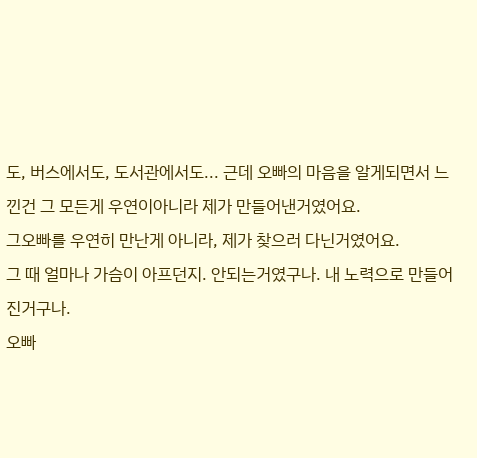도, 버스에서도, 도서관에서도... 근데 오빠의 마음을 알게되면서 느낀건 그 모든게 우연이아니라 제가 만들어낸거였어요.
그오빠를 우연히 만난게 아니라, 제가 찾으러 다닌거였어요.
그 때 얼마나 가슴이 아프던지. 안되는거였구나. 내 노력으로 만들어진거구나.
오빠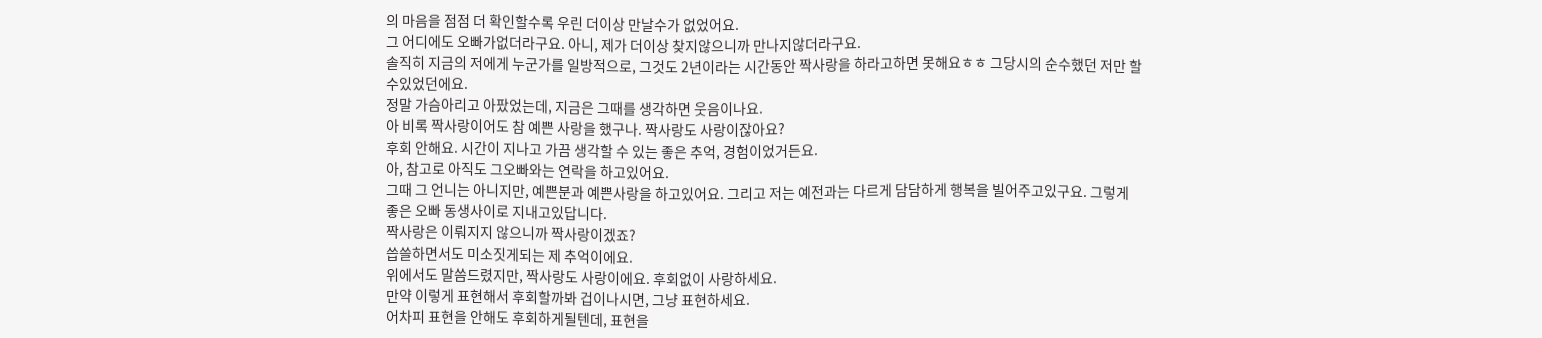의 마음을 점점 더 확인할수록 우린 더이상 만날수가 없었어요.
그 어디에도 오빠가없더라구요. 아니, 제가 더이상 찾지않으니까 만나지않더라구요.
솔직히 지금의 저에게 누군가를 일방적으로, 그것도 2년이라는 시간동안 짝사랑을 하라고하면 못해요ㅎㅎ 그당시의 순수했던 저만 할수있었던에요.
정말 가슴아리고 아팠었는데, 지금은 그때를 생각하면 웃음이나요.
아 비록 짝사랑이어도 참 예쁜 사랑을 했구나. 짝사랑도 사랑이잖아요?
후회 안해요. 시간이 지나고 가끔 생각할 수 있는 좋은 추억, 경험이었거든요.
아, 참고로 아직도 그오빠와는 연락을 하고있어요.
그때 그 언니는 아니지만, 예쁜분과 예쁜사랑을 하고있어요. 그리고 저는 예전과는 다르게 담담하게 행복을 빌어주고있구요. 그렇게 좋은 오빠 동생사이로 지내고있답니다.
짝사랑은 이뤄지지 않으니까 짝사랑이겠죠?
씁쓸하면서도 미소짓게되는 제 추억이에요.
위에서도 말씀드렸지만, 짝사랑도 사랑이에요. 후회없이 사랑하세요.
만약 이렇게 표현해서 후회할까봐 겁이나시면, 그냥 표현하세요.
어차피 표현을 안해도 후회하게될텐데, 표현을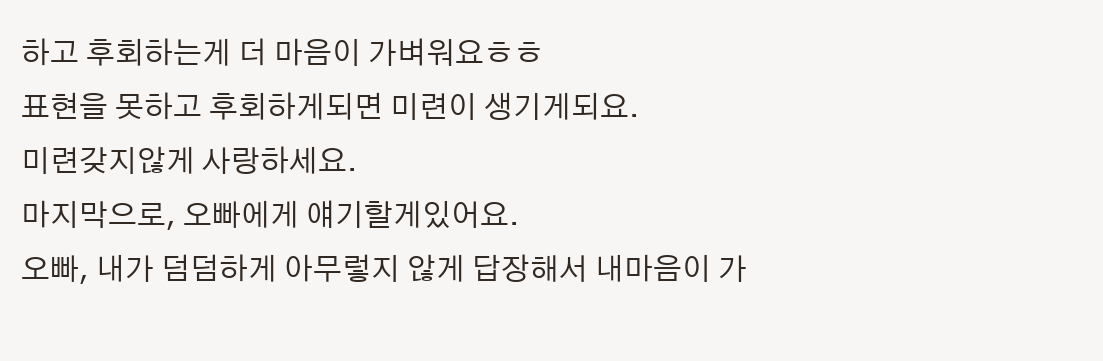하고 후회하는게 더 마음이 가벼워요ㅎㅎ
표현을 못하고 후회하게되면 미련이 생기게되요.
미련갖지않게 사랑하세요.
마지막으로, 오빠에게 얘기할게있어요.
오빠, 내가 덤덤하게 아무렇지 않게 답장해서 내마음이 가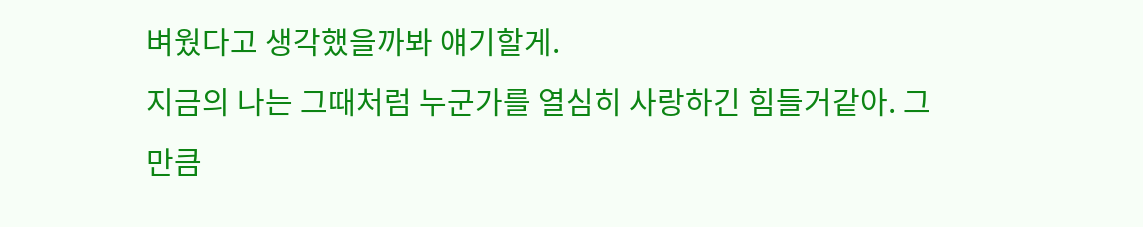벼웠다고 생각했을까봐 얘기할게.
지금의 나는 그때처럼 누군가를 열심히 사랑하긴 힘들거같아. 그만큼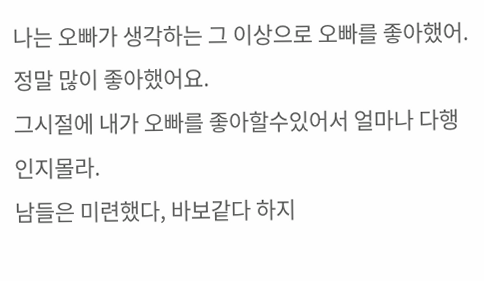나는 오빠가 생각하는 그 이상으로 오빠를 좋아했어. 정말 많이 좋아했어요.
그시절에 내가 오빠를 좋아할수있어서 얼마나 다행인지몰라.
남들은 미련했다, 바보같다 하지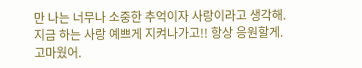만 나는 너무나 소중한 추억이자 사랑이라고 생각해.
지금 하는 사랑 예쁘게 지켜나가고!! 항상 응원할게.
고마웠어.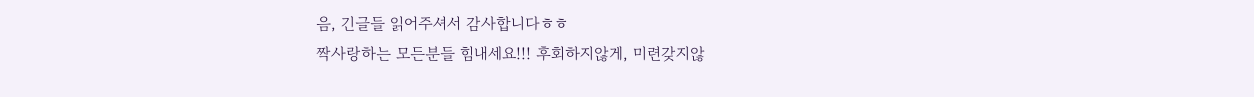음, 긴글들 읽어주셔서 감사합니다ㅎㅎ
짝사랑하는 모든분들 힘내세요!!! 후회하지않게, 미련갖지않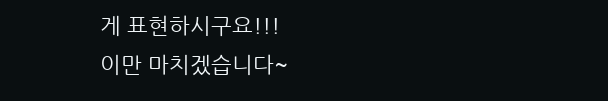게 표현하시구요!!!
이만 마치겠습니다~